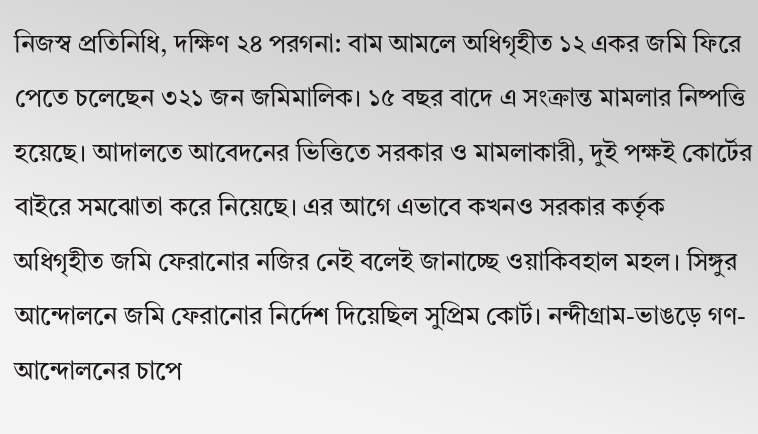নিজস্ব প্রতিনিধি, দক্ষিণ ২৪ পরগনা: বাম আমলে অধিগৃহীত ১২ একর জমি ফিরে পেতে চলেছেন ৩২১ জন জমিমালিক। ১৫ বছর বাদে এ সংক্রান্ত মামলার নিষ্পত্তি হয়েছে। আদালতে আবেদনের ভিত্তিতে সরকার ও মামলাকারী, দুই পক্ষই কোর্টের বাইরে সমঝোতা করে নিয়েছে। এর আগে এভাবে কখনও সরকার কর্তৃক অধিগৃহীত জমি ফেরানোর নজির নেই বলেই জানাচ্ছে ওয়াকিবহাল মহল। সিঙ্গুর আন্দোলনে জমি ফেরানোর নির্দেশ দিয়েছিল সুপ্রিম কোর্ট। নন্দীগ্রাম-ভাঙড়ে গণ-আন্দোলনের চাপে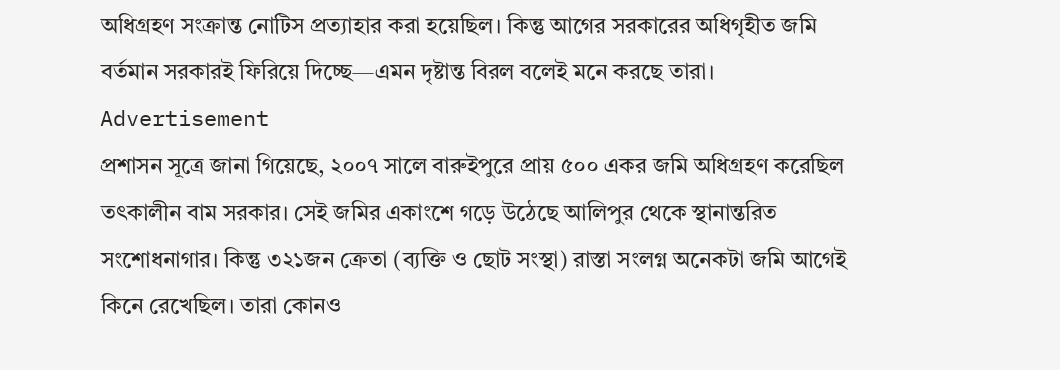অধিগ্রহণ সংক্রান্ত নোটিস প্রত্যাহার করা হয়েছিল। কিন্তু আগের সরকারের অধিগৃহীত জমি বর্তমান সরকারই ফিরিয়ে দিচ্ছে—এমন দৃষ্টান্ত বিরল বলেই মনে করছে তারা।
Advertisement
প্রশাসন সূত্রে জানা গিয়েছে, ২০০৭ সালে বারুইপুরে প্রায় ৫০০ একর জমি অধিগ্রহণ করেছিল তৎকালীন বাম সরকার। সেই জমির একাংশে গড়ে উঠেছে আলিপুর থেকে স্থানান্তরিত সংশোধনাগার। কিন্তু ৩২১জন ক্রেতা (ব্যক্তি ও ছোট সংস্থা) রাস্তা সংলগ্ন অনেকটা জমি আগেই কিনে রেখেছিল। তারা কোনও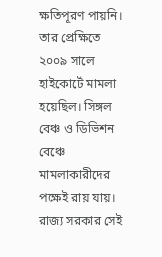ক্ষতিপূরণ পায়নি। তার প্রেক্ষিতে ২০০৯ সালে হাইকোর্টে মামলা হয়েছিল। সিঙ্গল বেঞ্চ ও ডিভিশন বেঞ্চে মামলাকারীদের পক্ষেই রায় যায়। রাজ্য সরকার সেই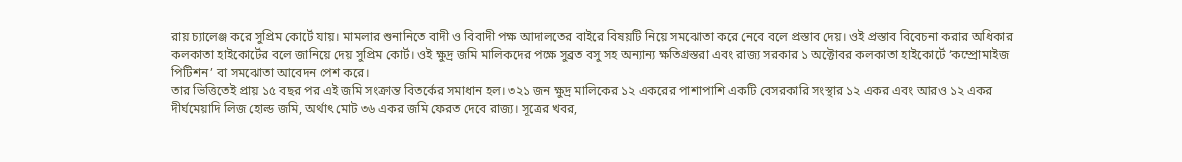রায় চ্যালেঞ্জ করে সুপ্রিম কোর্টে যায়। মামলার শুনানিতে বাদী ও বিবাদী পক্ষ আদালতের বাইরে বিষয়টি নিয়ে সমঝোতা করে নেবে বলে প্রস্তাব দেয়। ওই প্রস্তাব বিবেচনা করার অধিকার কলকাতা হাইকোর্টের বলে জানিয়ে দেয় সুপ্রিম কোর্ট। ওই ক্ষুদ্র জমি মালিকদের পক্ষে সুব্রত বসু সহ অন্যান্য ক্ষতিগ্রস্তরা এবং রাজ্য সরকার ১ অক্টোবর কলকাতা হাইকোর্টে ‘কম্প্রোমাইজ পিটিশন’ বা সমঝোতা আবেদন পেশ করে।
তার ভিত্তিতেই প্রায় ১৫ বছর পর এই জমি সংক্রান্ত বিতর্কের সমাধান হল। ৩২১ জন ক্ষুদ্র মালিকের ১২ একরের পাশাপাশি একটি বেসরকারি সংস্থার ১২ একর এবং আরও ১২ একর দীর্ঘমেয়াদি লিজ হোল্ড জমি, অর্থাৎ মোট ৩৬ একর জমি ফেরত দেবে রাজ্য। সূত্রের খবর,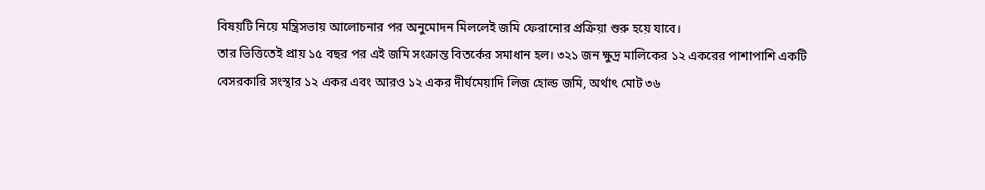বিষয়টি নিয়ে মন্ত্রিসভায় আলোচনার পর অনুমোদন মিললেই জমি ফেরানোর প্রক্রিয়া শুরু হয়ে যাবে।
তার ভিত্তিতেই প্রায় ১৫ বছর পর এই জমি সংক্রান্ত বিতর্কের সমাধান হল। ৩২১ জন ক্ষুদ্র মালিকের ১২ একরের পাশাপাশি একটি বেসরকারি সংস্থার ১২ একর এবং আরও ১২ একর দীর্ঘমেয়াদি লিজ হোল্ড জমি, অর্থাৎ মোট ৩৬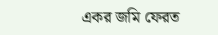একর জমি ফেরত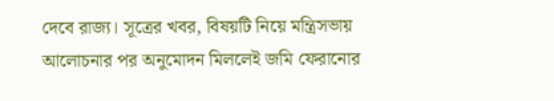দেবে রাজ্য। সূত্রের খবর, বিষয়টি নিয়ে মন্ত্রিসভায় আলোচনার পর অনুমোদন মিললেই জমি ফেরানোর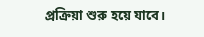প্রক্রিয়া শুরু হয়ে যাবে।